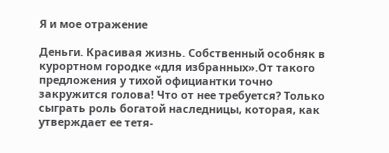Я и мое отражение

Деньги. Красивая жизнь. Собственный особняк в курортном городке «для избранных».От такого предложения у тихой официантки точно закружится голова! Что от нее требуется? Только сыграть роль богатой наследницы, которая, как утверждает ее тетя-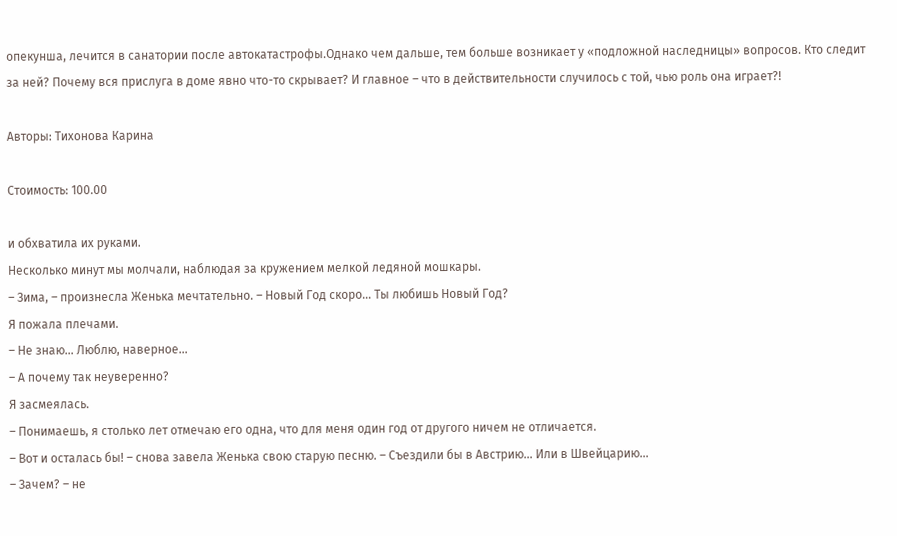опекунша, лечится в санатории после автокатастрофы.Однако чем дальше, тем больше возникает у «подложной наследницы» вопросов. Кто следит за ней? Почему вся прислуга в доме явно что-то скрывает? И главное – что в действительности случилось с той, чью роль она играет?!

Авторы: Тихонова Карина

Стоимость: 100.00

и обхватила их руками.
Несколько минут мы молчали, наблюдая за кружением мелкой ледяной мошкары.
– Зима, – произнесла Женька мечтательно. – Новый Год скоро… Ты любишь Новый Год?
Я пожала плечами.
– Не знаю… Люблю, наверное…
– А почему так неуверенно?
Я засмеялась.
– Понимаешь, я столько лет отмечаю его одна, что для меня один год от другого ничем не отличается.
– Вот и осталась бы! – снова завела Женька свою старую песню. – Съездили бы в Австрию… Или в Швейцарию…
– Зачем? – не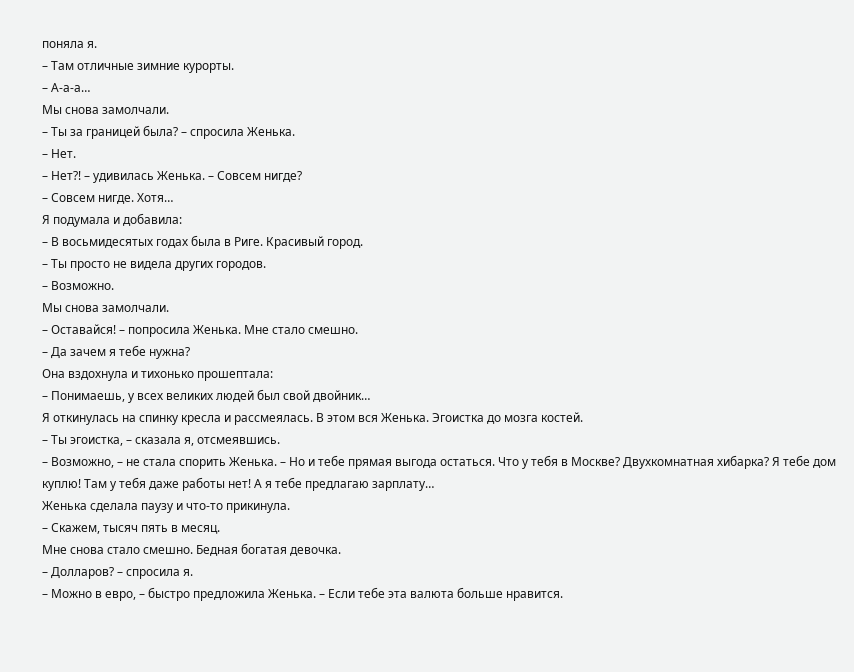поняла я.
– Там отличные зимние курорты.
– А-а-а…
Мы снова замолчали.
– Ты за границей была? – спросила Женька.
– Нет.
– Нет?! – удивилась Женька. – Совсем нигде?
– Совсем нигде. Хотя…
Я подумала и добавила:
– В восьмидесятых годах была в Риге. Красивый город.
– Ты просто не видела других городов.
– Возможно.
Мы снова замолчали.
– Оставайся! – попросила Женька. Мне стало смешно.
– Да зачем я тебе нужна?
Она вздохнула и тихонько прошептала:
– Понимаешь, у всех великих людей был свой двойник…
Я откинулась на спинку кресла и рассмеялась. В этом вся Женька. Эгоистка до мозга костей.
– Ты эгоистка, – сказала я, отсмеявшись.
– Возможно, – не стала спорить Женька. – Но и тебе прямая выгода остаться. Что у тебя в Москве? Двухкомнатная хибарка? Я тебе дом куплю! Там у тебя даже работы нет! А я тебе предлагаю зарплату…
Женька сделала паузу и что-то прикинула.
– Скажем, тысяч пять в месяц.
Мне снова стало смешно. Бедная богатая девочка.
– Долларов? – спросила я.
– Можно в евро, – быстро предложила Женька. – Если тебе эта валюта больше нравится.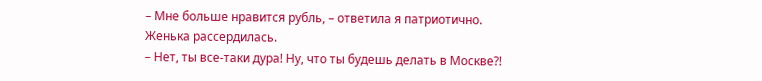– Мне больше нравится рубль, – ответила я патриотично.
Женька рассердилась.
– Нет, ты все-таки дура! Ну, что ты будешь делать в Москве?!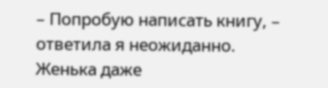– Попробую написать книгу, – ответила я неожиданно.
Женька даже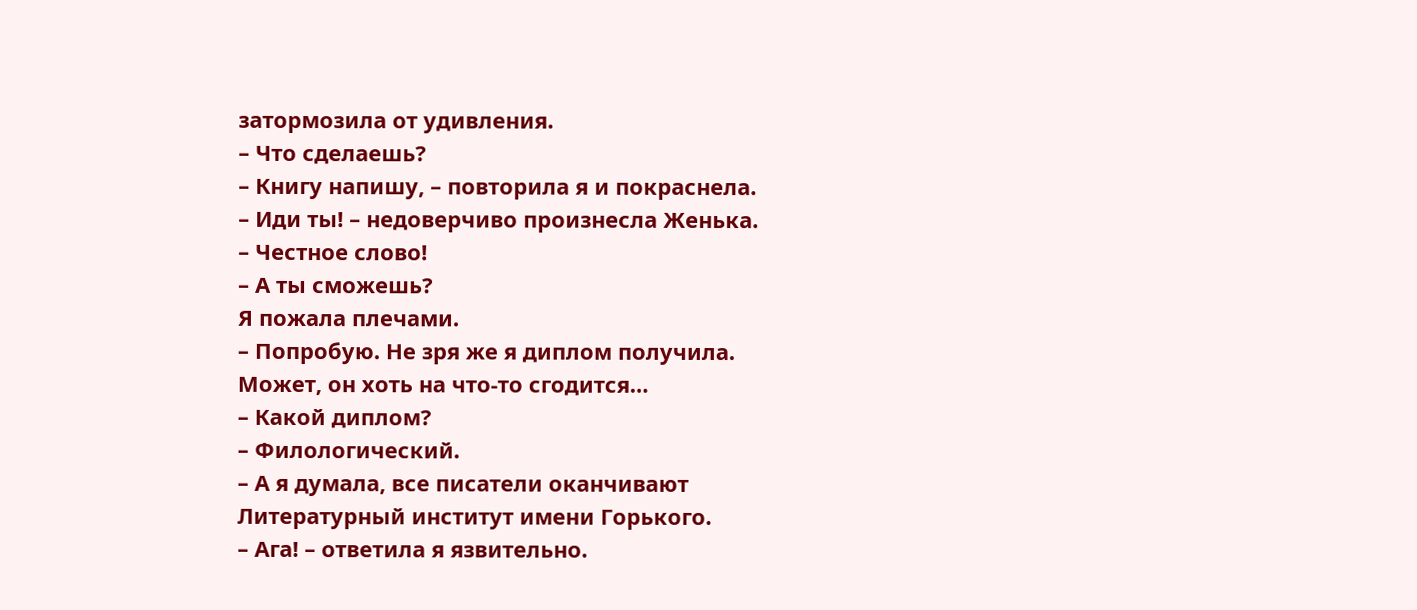затормозила от удивления.
– Что сделаешь?
– Книгу напишу, – повторила я и покраснела.
– Иди ты! – недоверчиво произнесла Женька.
– Честное слово!
– А ты сможешь?
Я пожала плечами.
– Попробую. Не зря же я диплом получила. Может, он хоть на что-то сгодится…
– Какой диплом?
– Филологический.
– А я думала, все писатели оканчивают Литературный институт имени Горького.
– Ага! – ответила я язвительно.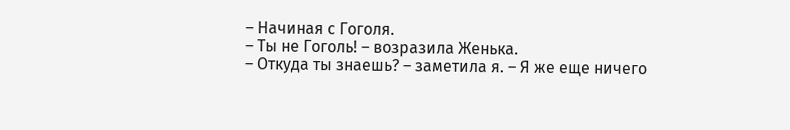– Начиная с Гоголя.
– Ты не Гоголь! – возразила Женька.
– Откуда ты знаешь? – заметила я. – Я же еще ничего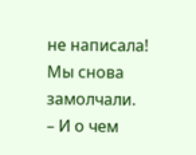не написала!
Мы снова замолчали.
– И о чем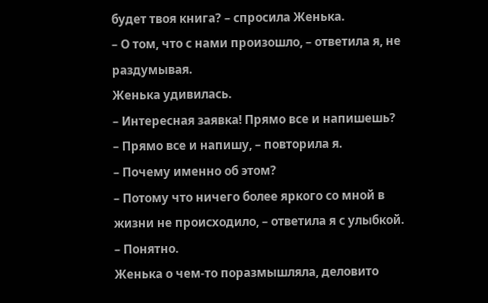будет твоя книга? – спросила Женька.
– О том, что с нами произошло, – ответила я, не раздумывая.
Женька удивилась.
– Интересная заявка! Прямо все и напишешь?
– Прямо все и напишу, – повторила я.
– Почему именно об этом?
– Потому что ничего более яркого со мной в жизни не происходило, – ответила я с улыбкой.
– Понятно.
Женька о чем-то поразмышляла, деловито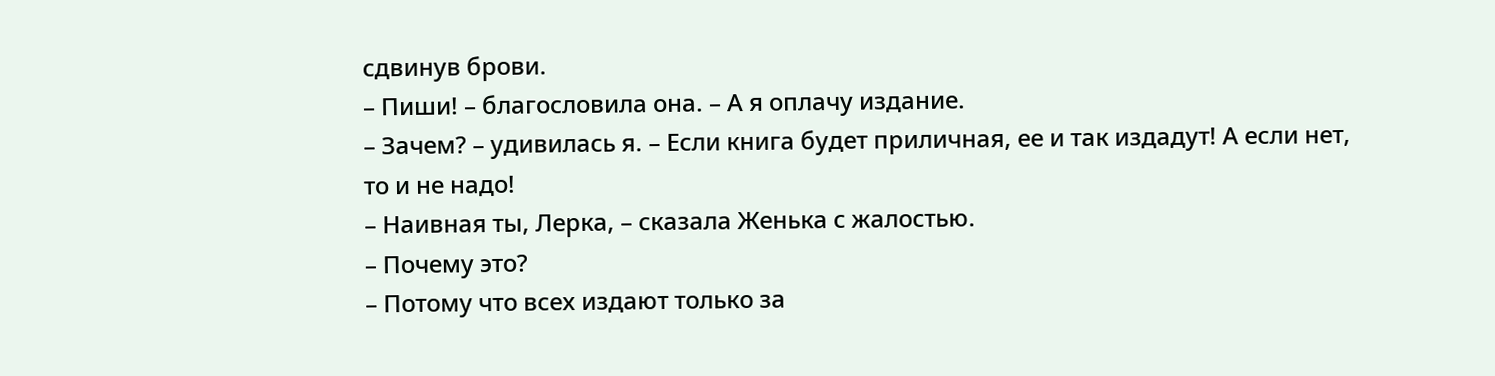сдвинув брови.
– Пиши! – благословила она. – А я оплачу издание.
– Зачем? – удивилась я. – Если книга будет приличная, ее и так издадут! А если нет, то и не надо!
– Наивная ты, Лерка, – сказала Женька с жалостью.
– Почему это?
– Потому что всех издают только за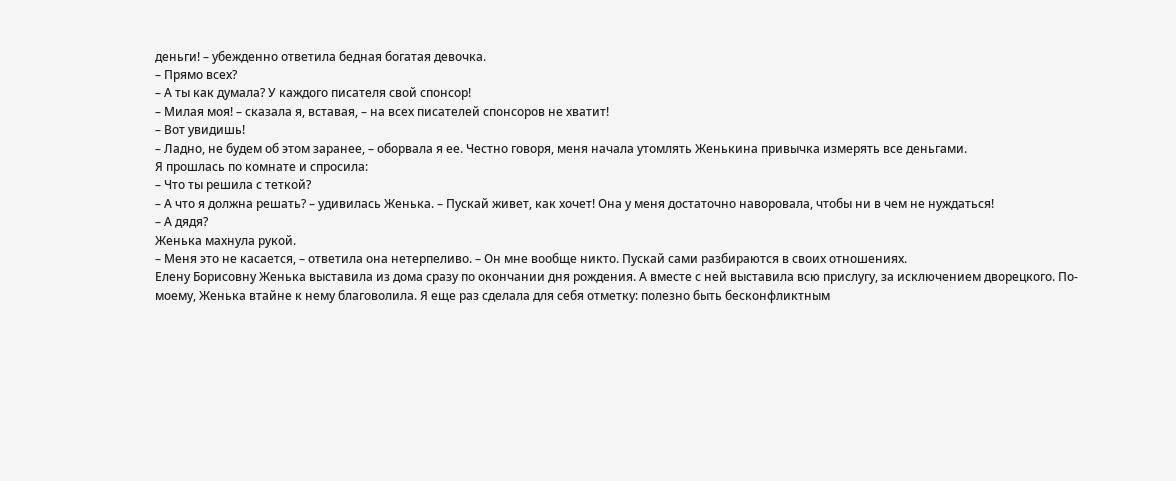деньги! – убежденно ответила бедная богатая девочка.
– Прямо всех?
– А ты как думала? У каждого писателя свой спонсор!
– Милая моя! – сказала я, вставая, – на всех писателей спонсоров не хватит!
– Вот увидишь!
– Ладно, не будем об этом заранее, – оборвала я ее. Честно говоря, меня начала утомлять Женькина привычка измерять все деньгами.
Я прошлась по комнате и спросила:
– Что ты решила с теткой?
– А что я должна решать? – удивилась Женька. – Пускай живет, как хочет! Она у меня достаточно наворовала, чтобы ни в чем не нуждаться!
– А дядя?
Женька махнула рукой.
– Меня это не касается, – ответила она нетерпеливо. – Он мне вообще никто. Пускай сами разбираются в своих отношениях.
Елену Борисовну Женька выставила из дома сразу по окончании дня рождения. А вместе с ней выставила всю прислугу, за исключением дворецкого. По-моему, Женька втайне к нему благоволила. Я еще раз сделала для себя отметку: полезно быть бесконфликтным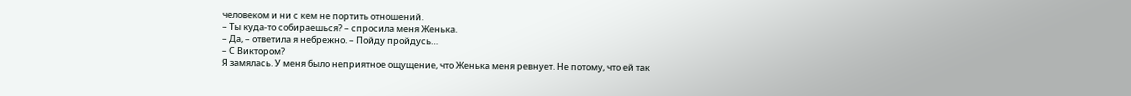человеком и ни с кем не портить отношений.
– Ты куда-то собираешься? – спросила меня Женька.
– Да, – ответила я небрежно. – Пойду пройдусь…
– С Виктором?
Я замялась. У меня было неприятное ощущение, что Женька меня ревнует. Не потому, что ей так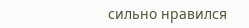сильно нравился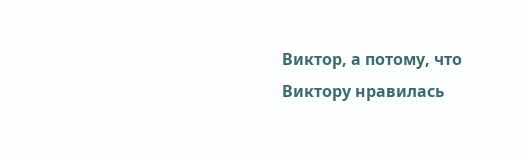Виктор, а потому, что Виктору нравилась